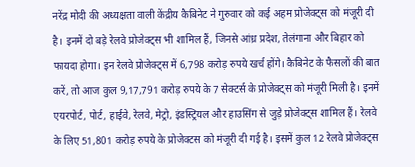नरेंद्र मोदी की अध्यक्षता वाली केंद्रीय कैबिनेट ने गुरुवार को कई अहम प्रोजेक्ट्स को मंजूरी दी है। इनमें दो बड़े रेलवे प्रोजेक्ट्स भी शामिल हैं, जिनसे आंध्र प्रदेश, तेलंगाना और बिहार को फायदा होगा। इन रेलवे प्रोजेक्ट्स में 6,798 करोड़ रुपये खर्च होंगे। कैबिनेट के फैसलों की बात करें, तो आज कुल 9,17,791 करोड़ रुपये के 7 सेक्टर्स के प्रोजेक्ट्स को मंजूरी मिली है। इनमें एयरपोर्ट, पोर्ट, हाईवे, रेलवे, मेट्रो, इंडस्ट्रियल और हाउसिंग से जुड़े प्रोजेक्ट्स शामिल हैं। रेलवे के लिए 51,801 करोड़ रुपये के प्रोजेक्टस को मंजूरी दी गई है। इसमें कुल 12 रेलवे प्रोजेक्ट्स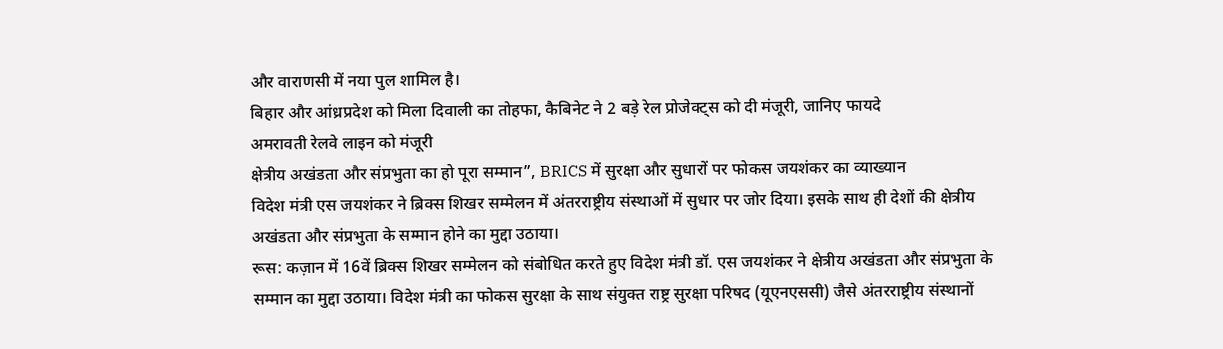और वाराणसी में नया पुल शामिल है।
बिहार और आंध्रप्रदेश को मिला दिवाली का तोहफा, कैबिनेट ने 2 बड़े रेल प्रोजेक्ट्स को दी मंजूरी, जानिए फायदे
अमरावती रेलवे लाइन को मंजूरी
क्षेत्रीय अखंडता और संप्रभुता का हो पूरा सम्मान”, BRICS में सुरक्षा और सुधारों पर फोकस जयशंकर का व्याख्यान
विदेश मंत्री एस जयशंकर ने ब्रिक्स शिखर सम्मेलन में अंतरराष्ट्रीय संस्थाओं में सुधार पर जोर दिया। इसके साथ ही देशों की क्षेत्रीय अखंडता और संप्रभुता के सम्मान होने का मुद्दा उठाया।
रूस: कज़ान में 16वें ब्रिक्स शिखर सम्मेलन को संबोधित करते हुए विदेश मंत्री डॉ. एस जयशंकर ने क्षेत्रीय अखंडता और संप्रभुता के सम्मान का मुद्दा उठाया। विदेश मंत्री का फोकस सुरक्षा के साथ संयुक्त राष्ट्र सुरक्षा परिषद (यूएनएससी) जैसे अंतरराष्ट्रीय संस्थानों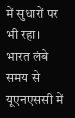में सुधारों पर भी रहा। भारत लंबे समय से यूएनएससी में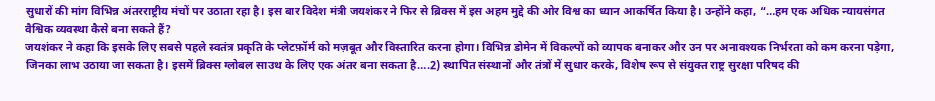सुधारों की मांग विभिन्न अंतरराष्ट्रीय मंचों पर उठाता रहा है। इस बार विदेश मंत्री जयशंकर ने फिर से ब्रिक्स में इस अहम मुद्दे की ओर विश्व का ध्यान आकर्षित किया है। उन्होंने कहा, “…हम एक अधिक न्यायसंगत वैश्विक व्यवस्था कैसे बना सकते हैं?
जयशंकर ने कहा कि इसके लिए सबसे पहले स्वतंत्र प्रकृति के प्लेटफ़ॉर्म को मज़बूत और विस्तारित करना होगा। विभिन्न डोमेन में विकल्पों को व्यापक बनाकर और उन पर अनावश्यक निर्भरता को कम करना पड़ेगा, जिनका लाभ उठाया जा सकता है। इसमें ब्रिक्स ग्लोबल साउथ के लिए एक अंतर बना सकता है….2) स्थापित संस्थानों और तंत्रों में सुधार करके, विशेष रूप से संयुक्त राष्ट्र सुरक्षा परिषद की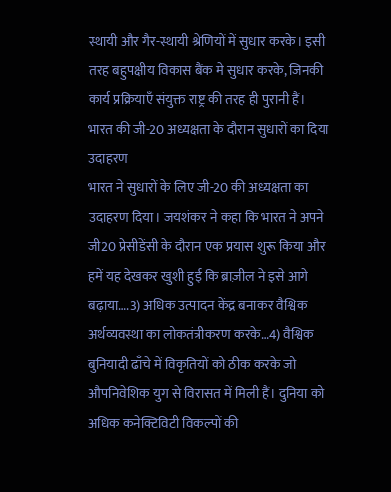स्थायी और गैर-स्थायी श्रेणियों में सुधार करके। इसी तरह बहुपक्षीय विकास बैंक मे सुधार करके, जिनकी कार्य प्रक्रियाएँ संयुक्त राष्ट्र की तरह ही पुरानी हैं।
भारत की जी-20 अध्यक्षता के दौरान सुधारों का दिया उदाहरण
भारत ने सुधारों के लिए जी-20 की अध्यक्षता का उदाहरण दिया। जयशंकर ने कहा कि भारत ने अपने जी20 प्रेसीडेंसी के दौरान एक प्रयास शुरू किया और हमें यह देखकर खुशी हुई कि ब्राज़ील ने इसे आगे बढ़ाया….3) अधिक उत्पादन केंद्र बनाकर वैश्विक अर्थव्यवस्था का लोकतंत्रीकरण करके…4) वैश्विक बुनियादी ढाँचे में विकृतियों को ठीक करके जो औपनिवेशिक युग से विरासत में मिली हैं। दुनिया को अधिक कनेक्टिविटी विकल्पों की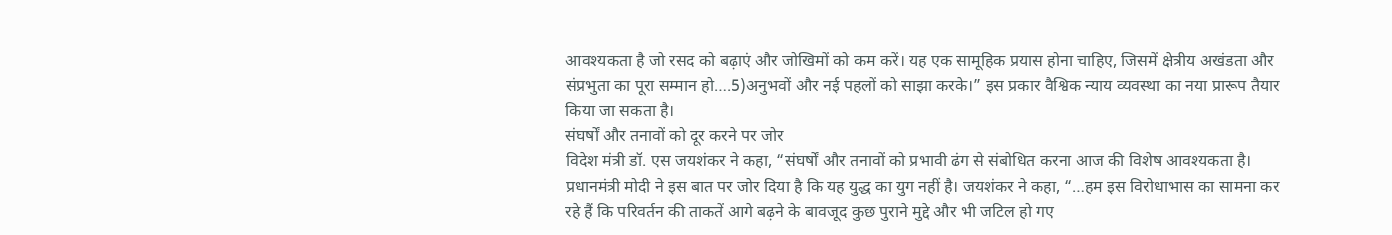आवश्यकता है जो रसद को बढ़ाएं और जोखिमों को कम करें। यह एक सामूहिक प्रयास होना चाहिए, जिसमें क्षेत्रीय अखंडता और संप्रभुता का पूरा सम्मान हो….5)अनुभवों और नई पहलों को साझा करके।” इस प्रकार वैश्विक न्याय व्यवस्था का नया प्रारूप तैयार किया जा सकता है।
संघर्षों और तनावों को दूर करने पर जोर
विदेश मंत्री डॉ. एस जयशंकर ने कहा, “संघर्षों और तनावों को प्रभावी ढंग से संबोधित करना आज की विशेष आवश्यकता है। प्रधानमंत्री मोदी ने इस बात पर जोर दिया है कि यह युद्ध का युग नहीं है। जयशंकर ने कहा, “…हम इस विरोधाभास का सामना कर रहे हैं कि परिवर्तन की ताकतें आगे बढ़ने के बावजूद कुछ पुराने मुद्दे और भी जटिल हो गए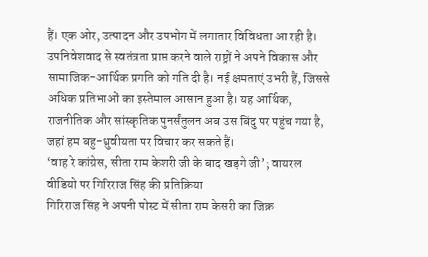हैं। एक ओर, उत्पादन और उपभोग में लगातार विविधता आ रही है। उपनिवेशवाद से स्वतंत्रता प्राप्त करने वाले राष्ट्रों ने अपने विकास और सामाजिक-आर्थिक प्रगति को गति दी है। नई क्षमताएं उभरी हैं, जिससे अधिक प्रतिभाओं का इस्तेमाल आसान हुआ है। यह आर्थिक, राजनीतिक और सांस्कृतिक पुनर्संतुलन अब उस बिंदु पर पहुंच गया है, जहां हम बहु-ध्रुवीयता पर विचार कर सकते हैं।
‘वाह रे कांग्रेस, सीता राम केशरी जी के बाद खड़गे जी’; वायरल वीडियो पर गिरिराज सिंह की प्रतिक्रिया
गिरिराज सिंह ने अपनी पोस्ट में सीता राम केसरी का जिक्र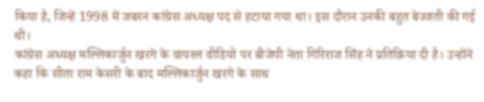किया है, जिन्हें 1998 में जबरन कांग्रेस अध्यक्ष पद से हटाया गया था। इस दौरान उनकी बहुत बेज्जती की गई थी।
कांग्रेस अध्यक्ष मल्लिकार्जुन खरगे के वायरल वीडियो पर बीजेपी नेता गिरिराज सिंह ने प्रतिक्रिया दी है। उन्होंने कहा कि सीता राम केसरी के बाद मल्लिकार्जुन खरगे के साथ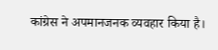कांग्रेस ने अपमानजनक व्यवहार किया है।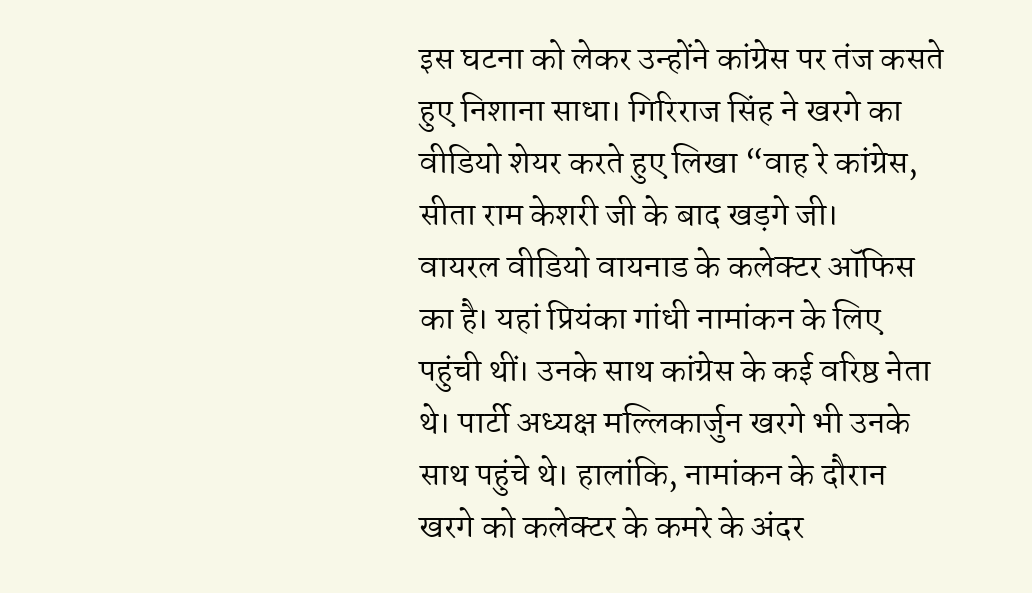इस घटना को लेकर उन्होंने कांग्रेस पर तंज कसते हुए निशाना साधा। गिरिराज सिंह ने खरगे का वीडियो शेयर करते हुए लिखा “वाह रे कांग्रेस, सीता राम केशरी जी के बाद खड़गे जी।
वायरल वीडियो वायनाड के कलेक्टर ऑफिस का है। यहां प्रियंका गांधी नामांकन के लिए पहुंची थीं। उनके साथ कांग्रेस के कई वरिष्ठ नेता थे। पार्टी अध्यक्ष मल्लिकार्जुन खरगे भी उनके साथ पहुंचे थे। हालांकि, नामांकन के दौरान खरगे को कलेक्टर के कमरे के अंदर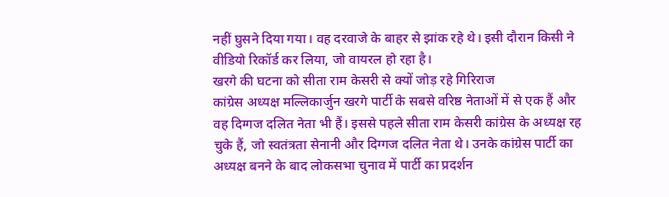नहीं घुसने दिया गया। वह दरवाजे के बाहर से झांक रहे थे। इसी दौरान किसी ने वीडियो रिकॉर्ड कर लिया, जो वायरल हो रहा है।
खरगे की घटना को सीता राम केसरी से क्यों जोड़ रहे गिरिराज
कांग्रेस अध्यक्ष मल्लिकार्जुन खरगे पार्टी के सबसे वरिष्ठ नेताओं में से एक हैं और वह दिग्गज दलित नेता भी हैं। इससे पहले सीता राम केसरी कांग्रेस के अध्यक्ष रह चुके हैं, जो स्वतंत्रता सेनानी और दिग्गज दलित नेता थे। उनके कांग्रेस पार्टी का अध्यक्ष बनने के बाद लोकसभा चुनाव में पार्टी का प्रदर्शन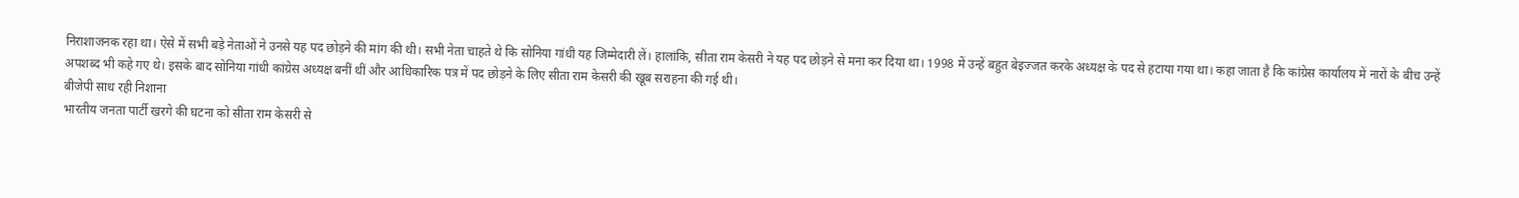निराशाजनक रहा था। ऐसे में सभी बड़े नेताओं ने उनसे यह पद छोड़ने की मांग की थी। सभी नेता चाहते थे कि सोनिया गांधी यह जिम्मेदारी लें। हालांकि, सीता राम केसरी ने यह पद छोड़ने से मना कर दिया था। 1998 में उन्हें बहुत बेइज्जत करके अध्यक्ष के पद से हटाया गया था। कहा जाता है कि कांग्रेस कार्यालय में नारों के बीच उन्हें अपशब्द भी कहे गए थे। इसके बाद सोनिया गांधी कांग्रेस अध्यक्ष बनीं थीं और आधिकारिक पत्र में पद छोड़ने के लिए सीता राम केसरी की खूब सराहना की गई थी।
बीजेपी साध रही निशाना
भारतीय जनता पार्टी खरगे की घटना को सीता राम केसरी से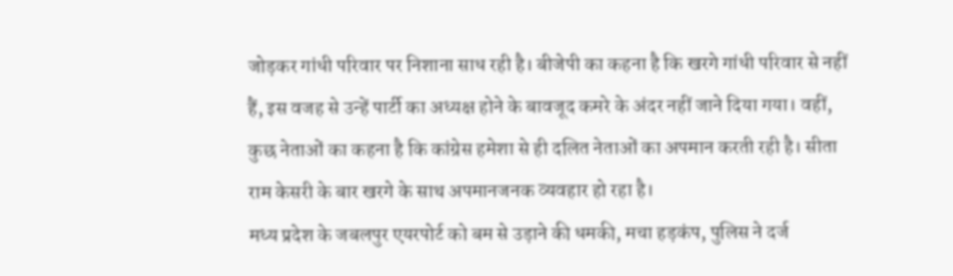जोड़कर गांधी परिवार पर निशाना साध रही है। बीजेपी का कहना है कि खरगे गांधी परिवार से नहीं हैं, इस वजह से उन्हें पार्टी का अध्यक्ष होने के बावजूद कमरे के अंदर नहीं जाने दिया गया। वहीं, कुछ नेताओं का कहना है कि कांग्रेस हमेशा से ही दलित नेताओं का अपमान करती रही है। सीता राम केसरी के बार खरगे के साथ अपमानजनक व्यवहार हो रहा है।
मध्य प्रदेश के जबलपुर एयरपोर्ट को बम से उड़ाने की धमकी, मचा हड़कंप, पुलिस ने दर्ज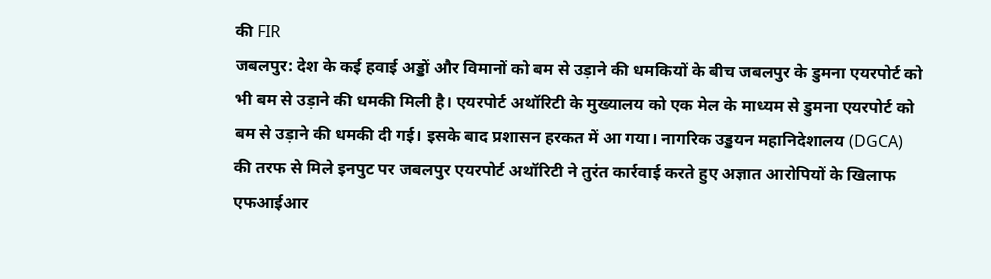की FIR
जबलपुर: देश के कई हवाई अड्डों और विमानों को बम से उड़ाने की धमकियों के बीच जबलपुर के डुमना एयरपोर्ट को भी बम से उड़ाने की धमकी मिली है। एयरपोर्ट अथॉरिटी के मुख्यालय को एक मेल के माध्यम से डुमना एयरपोर्ट को बम से उड़ाने की धमकी दी गई। इसके बाद प्रशासन हरकत में आ गया। नागरिक उड्डयन महानिदेशालय (DGCA) की तरफ से मिले इनपुट पर जबलपुर एयरपोर्ट अथॉरिटी ने तुरंत कार्रवाई करते हुए अज्ञात आरोपियों के खिलाफ एफआईआर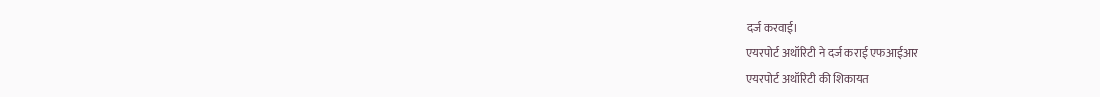दर्ज करवाई।
एयरपोर्ट अथॉरिटी ने दर्ज कराई एफआईआर
एयरपोर्ट अथॉरिटी की शिकायत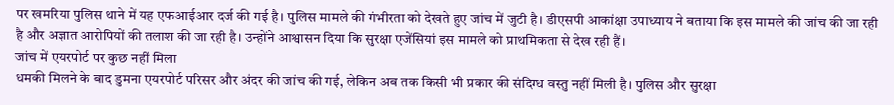पर खमरिया पुलिस थाने में यह एफआईआर दर्ज की गई है। पुलिस मामले की गंभीरता को देखते हुए जांच में जुटी है। डीएसपी आकांक्षा उपाध्याय ने बताया कि इस मामले की जांच की जा रही है और अज्ञात आरोपियों की तलाश की जा रही है। उन्होंने आश्वासन दिया कि सुरक्षा एजेंसियां इस मामले को प्राथमिकता से देख रही हैं।
जांच में एयरपोर्ट पर कुछ नहीं मिला
धमकी मिलने के बाद डुमना एयरपोर्ट परिसर और अंदर की जांच की गई, लेकिन अब तक किसी भी प्रकार की संदिग्ध वस्तु नहीं मिली है। पुलिस और सुरक्षा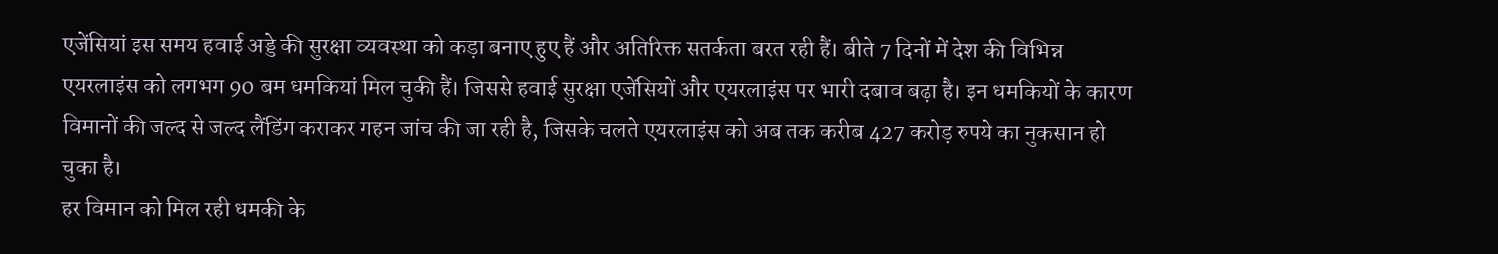एजेंसियां इस समय हवाई अड्डे की सुरक्षा व्यवस्था को कड़ा बनाए हुए हैं और अतिरिक्त सतर्कता बरत रही हैं। बीते 7 दिनों में देश की विभिन्न एयरलाइंस को लगभग 90 बम धमकियां मिल चुकी हैं। जिससे हवाई सुरक्षा एजेंसियों और एयरलाइंस पर भारी दबाव बढ़ा है। इन धमकियों के कारण विमानों की जल्द से जल्द लैंडिंग कराकर गहन जांच की जा रही है, जिसके चलते एयरलाइंस को अब तक करीब 427 करोड़ रुपये का नुकसान हो चुका है।
हर विमान को मिल रही धमकी के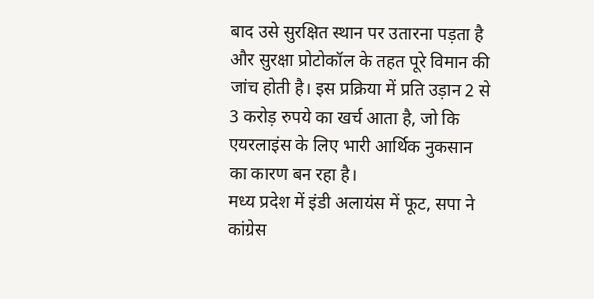बाद उसे सुरक्षित स्थान पर उतारना पड़ता है और सुरक्षा प्रोटोकॉल के तहत पूरे विमान की जांच होती है। इस प्रक्रिया में प्रति उड़ान 2 से 3 करोड़ रुपये का खर्च आता है, जो कि एयरलाइंस के लिए भारी आर्थिक नुकसान का कारण बन रहा है।
मध्य प्रदेश में इंडी अलायंस में फूट, सपा ने कांग्रेस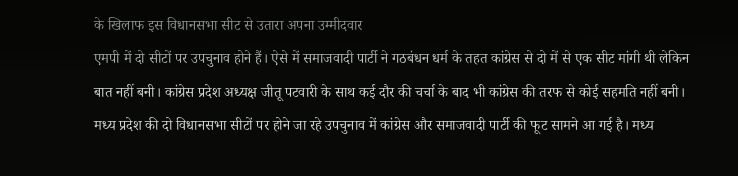के खिलाफ इस विधानसभा सीट से उतारा अपना उम्मीदवार
एमपी में दो सीटों पर उपचुनाव होने हैं। ऐसे में समाजवादी पार्टी ने गठबंधन धर्म के तहत कांग्रेस से दो में से एक सीट मांगी थी लेकिन बात नहीं बनी। कांग्रेस प्रदेश अध्यक्ष जीतू पटवारी के साथ कई दौर की चर्चा के बाद भी कांग्रेस की तरफ से कोई सहमति नहीं बनी।
मध्य प्रदेश की दो विधानसभा सीटों पर होने जा रहे उपचुनाव में कांग्रेस और समाजवादी पार्टी की फूट सामने आ गई है। मध्य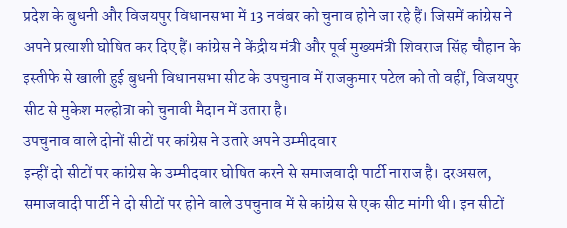प्रदेश के बुधनी और विजयपुर विधानसभा में 13 नवंबर को चुनाव होने जा रहे हैं। जिसमें कांग्रेस ने अपने प्रत्याशी घोषित कर दिए हैं। कांग्रेस ने केंद्रीय मंत्री और पूर्व मुख्यमंत्री शिवराज सिंह चौहान के इस्तीफे से खाली हुई बुधनी विधानसभा सीट के उपचुनाव में राजकुमार पटेल को तो वहीं, विजयपुर सीट से मुकेश मल्होत्रा को चुनावी मैदान में उतारा है।
उपचुनाव वाले दोनों सीटों पर कांग्रेस ने उतारे अपने उम्मीदवार
इन्हीं दो सीटों पर कांग्रेस के उम्मीदवार घोषित करने से समाजवादी पार्टी नाराज है। दरअसल, समाजवादी पार्टी ने दो सीटों पर होने वाले उपचुनाव में से कांग्रेस से एक सीट मांगी थी। इन सीटों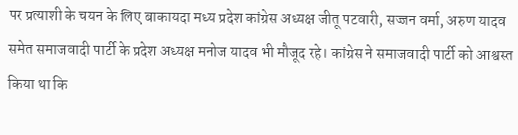पर प्रत्याशी के चयन के लिए बाकायदा मध्य प्रदेश कांग्रेस अध्यक्ष जीतू पटवारी, सज्जन वर्मा, अरुण यादव समेत समाजवादी पार्टी के प्रदेश अध्यक्ष मनोज यादव भी मौजूद रहे। कांग्रेस ने समाजवादी पार्टी को आश्वस्त किया था कि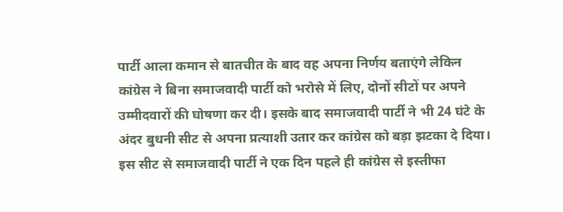पार्टी आला कमान से बातचीत के बाद वह अपना निर्णय बताएंगे लेकिन कांग्रेस ने बिना समाजवादी पार्टी को भरोसे में लिए, दोनों सीटों पर अपने उम्मीदवारों की घोषणा कर दी। इसके बाद समाजवादी पार्टी ने भी 24 घंटे के अंदर बुधनी सीट से अपना प्रत्याशी उतार कर कांग्रेस को बड़ा झटका दे दिया। इस सीट से समाजवादी पार्टी ने एक दिन पहले ही कांग्रेस से इस्तीफा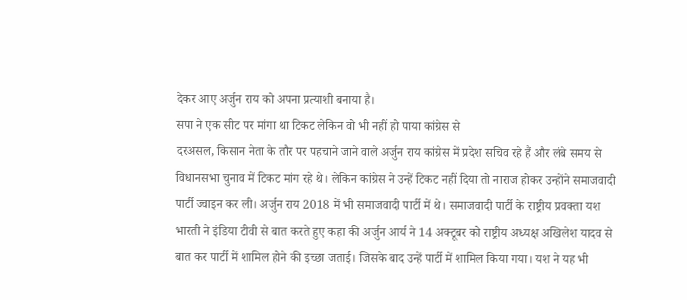देकर आए अर्जुन राय को अपना प्रत्याशी बनाया है।
सपा ने एक सीट पर मांगा था टिकट लेकिन वो भी नहीं हो पाया कांग्रेस से
दरअसल, किसान नेता के तौर पर पहचाने जाने वाले अर्जुन राय कांग्रेस में प्रदेश सचिव रहे हैं और लंबे समय से विधानसभा चुनाव में टिकट मांग रहे थे। लेकिन कांग्रेस ने उन्हें टिकट नहीं दिया तो नाराज होकर उन्होंने समाजवादी पार्टी ज्वाइन कर ली। अर्जुन राय 2018 में भी समाजवादी पार्टी में थे। समाजवादी पार्टी के राष्ट्रीय प्रवक्ता यश भारती ने इंडिया टीवी से बात करते हुए कहा की अर्जुन आर्य ने 14 अक्टूबर को राष्ट्रीय अध्यक्ष अखिलेश यादव से बात कर पार्टी में शामिल होने की इच्छा जताई। जिसके बाद उन्हें पार्टी में शामिल किया गया। यश ने यह भी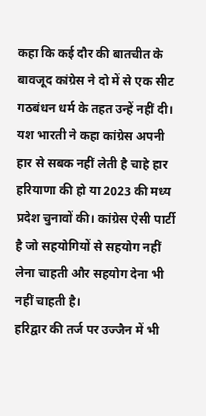कहा कि कई दौर की बातचीत के बावजूद कांग्रेस ने दो में से एक सीट गठबंधन धर्म के तहत उन्हें नहीं दी। यश भारती ने कहा कांग्रेस अपनी हार से सबक नहीं लेती है चाहे हार हरियाणा की हो या 2023 की मध्य प्रदेश चुनावों की। कांग्रेस ऐसी पार्टी है जो सहयोगियों से सहयोग नहीं लेना चाहती और सहयोग देना भी नहीं चाहती है।
हरिद्वार की तर्ज पर उज्जैन में भी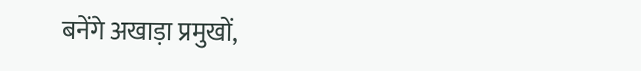बनेंगे अखाड़ा प्रमुखों,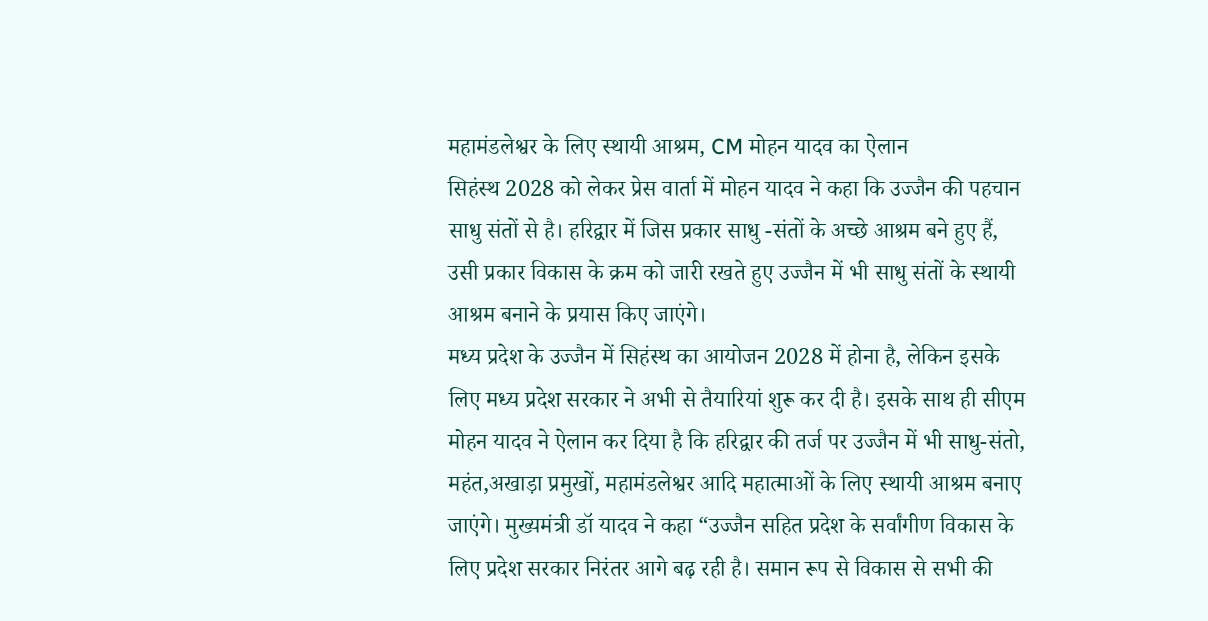महामंडलेश्वर के लिए स्थायी आश्रम, CM मोहन यादव का ऐलान
सिहंस्थ 2028 को लेकर प्रेस वार्ता में मोहन यादव ने कहा कि उज्जैन की पहचान साधु संतों से है। हरिद्वार में जिस प्रकार साधु -संतों के अच्छे आश्रम बने हुए हैं, उसी प्रकार विकास के क्रम को जारी रखते हुए उज्जैन में भी साधु संतों के स्थायी आश्रम बनाने के प्रयास किए जाएंगे।
मध्य प्रदेश के उज्जैन में सिहंस्थ का आयोजन 2028 में होना है, लेकिन इसके लिए मध्य प्रदेश सरकार ने अभी से तैयारियां शुरू कर दी है। इसके साथ ही सीएम मोहन यादव ने ऐलान कर दिया है कि हरिद्वार की तर्ज पर उज्जैन में भी साधु-संतो, महंत,अखाड़ा प्रमुखों, महामंडलेश्वर आदि महात्माओं के लिए स्थायी आश्रम बनाए जाएंगे। मुख्यमंत्री डॉ यादव ने कहा “उज्जैन सहित प्रदेश के सर्वांगीण विकास के लिए प्रदेश सरकार निरंतर आगे बढ़ रही है। समान रूप से विकास से सभी की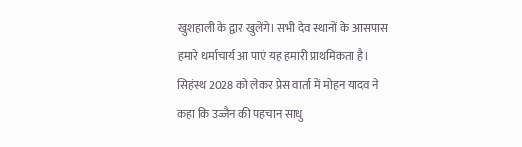खुशहाली के द्वार खुलेंगे। सभी देव स्थानों के आसपास हमारे धर्माचार्य आ पाएं यह हमारी प्राथमिकता है।
सिहंस्थ 2028 को लेकर प्रेस वार्ता में मोहन यादव ने कहा कि उज्जैन की पहचान साधु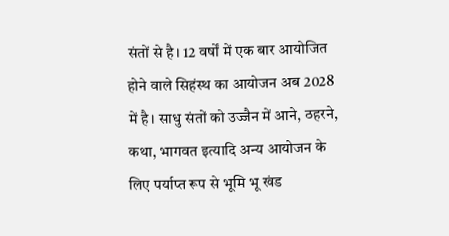संतों से है। 12 वर्षों में एक बार आयोजित होने वाले सिहंस्थ का आयोजन अब 2028 में है। साधु संतों को उज्जैन में आने, ठहरने, कथा, भागवत इत्यादि अन्य आयोजन के लिए पर्याप्त रूप से भूमि भू खंड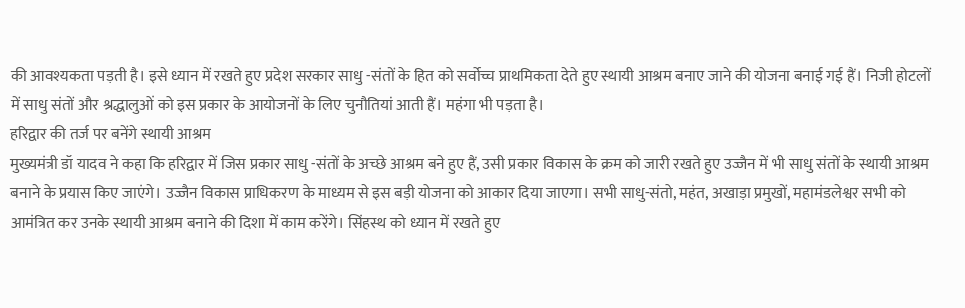की आवश्यकता पड़ती है। इसे ध्यान में रखते हुए प्रदेश सरकार साधु -संतों के हित को सर्वोच्च प्राथमिकता देते हुए स्थायी आश्रम बनाए जाने की योजना बनाई गई हैं। निजी होटलों में साधु संतों और श्रद्धालुओं को इस प्रकार के आयोजनों के लिए चुनौतियां आती हैं। महंगा भी पड़ता है।
हरिद्वार की तर्ज पर बनेंगे स्थायी आश्रम
मुख्यमंत्री डॉ यादव ने कहा कि हरिद्वार में जिस प्रकार साधु -संतों के अच्छे आश्रम बने हुए हैं, उसी प्रकार विकास के क्रम को जारी रखते हुए उज्जैन में भी साधु संतों के स्थायी आश्रम बनाने के प्रयास किए जाएंगे। उज्जैन विकास प्राधिकरण के माध्यम से इस बड़ी योजना को आकार दिया जाएगा। सभी साधु-संतो, महंत, अखाड़ा प्रमुखों, महामंडलेश्वर सभी को आमंत्रित कर उनके स्थायी आश्रम बनाने की दिशा में काम करेंगे। सिंहस्थ को ध्यान में रखते हुए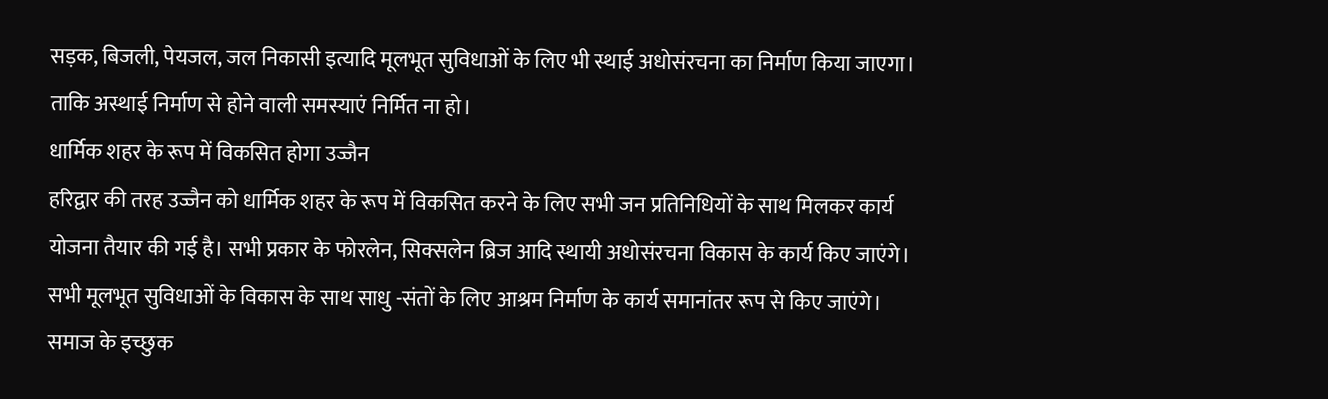सड़क, बिजली, पेयजल, जल निकासी इत्यादि मूलभूत सुविधाओं के लिए भी स्थाई अधोसंरचना का निर्माण किया जाएगा। ताकि अस्थाई निर्माण से होने वाली समस्याएं निर्मित ना हो।
धार्मिक शहर के रूप में विकसित होगा उज्जैन
हरिद्वार की तरह उज्जैन को धार्मिक शहर के रूप में विकसित करने के लिए सभी जन प्रतिनिधियों के साथ मिलकर कार्य योजना तैयार की गई है। सभी प्रकार के फोरलेन, सिक्सलेन ब्रिज आदि स्थायी अधोसंरचना विकास के कार्य किए जाएंगे। सभी मूलभूत सुविधाओं के विकास के साथ साधु -संतों के लिए आश्रम निर्माण के कार्य समानांतर रूप से किए जाएंगे। समाज के इच्छुक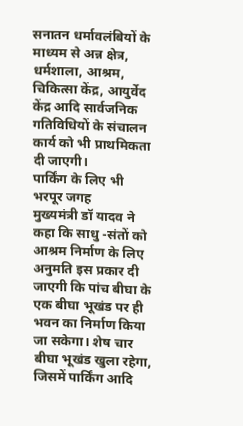सनातन धर्मावलंबियों के माध्यम से अन्न क्षेत्र, धर्मशाला, आश्रम, चिकित्सा केंद्र, आयुर्वेद केंद्र आदि सार्वजनिक गतिविधियों के संचालन कार्य को भी प्राथमिकता दी जाएगी।
पार्किंग के लिए भी भरपूर जगह
मुख्यमंत्री डॉ यादव ने कहा कि साधु -संतों को आश्रम निर्माण के लिए अनुमति इस प्रकार दी जाएगी कि पांच बीघा के एक बीघा भूखंड पर ही भवन का निर्माण किया जा सकेगा। शेष चार बीघा भूखंड खुला रहेगा, जिसमें पार्किंग आदि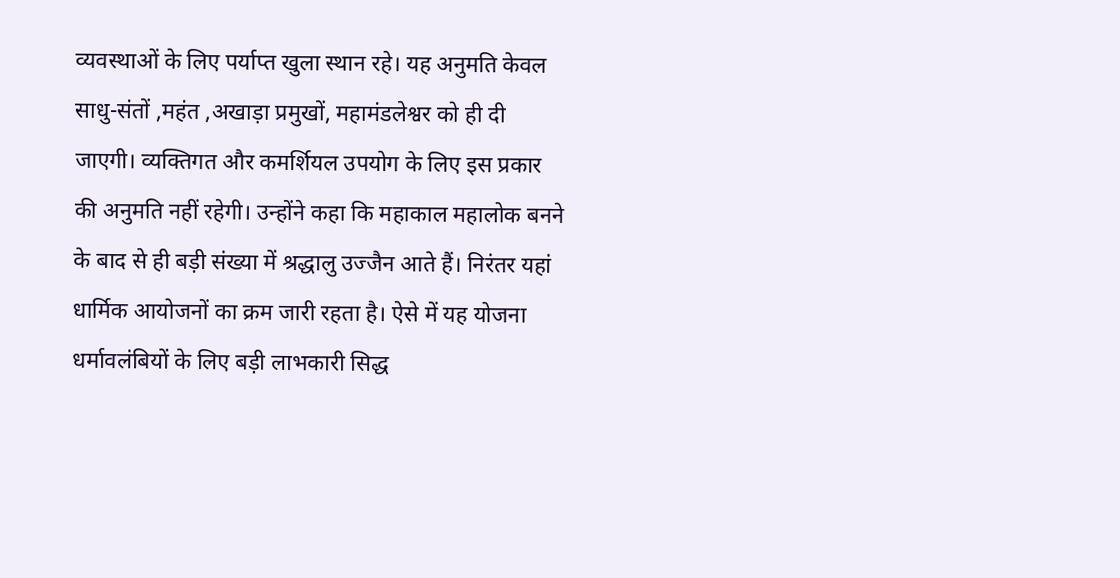व्यवस्थाओं के लिए पर्याप्त खुला स्थान रहे। यह अनुमति केवल साधु-संतों ,महंत ,अखाड़ा प्रमुखों, महामंडलेश्वर को ही दी जाएगी। व्यक्तिगत और कमर्शियल उपयोग के लिए इस प्रकार की अनुमति नहीं रहेगी। उन्होंने कहा कि महाकाल महालोक बनने के बाद से ही बड़ी संख्या में श्रद्धालु उज्जैन आते हैं। निरंतर यहां धार्मिक आयोजनों का क्रम जारी रहता है। ऐसे में यह योजना धर्मावलंबियों के लिए बड़ी लाभकारी सिद्ध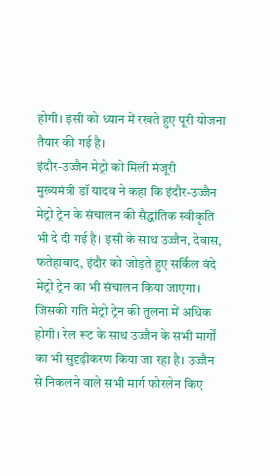होगी। इसी को ध्यान में रखते हुए पूरी योजना तैयार की गई है।
इंदौर-उज्जैन मेट्रो को मिली मंजूरी
मुख्यमंत्री डॉ यादव ने कहा कि इंदौर-उज्जैन मेट्रो ट्रेन के संचालन की सैद्धांतिक स्वीकृति भी दे दी गई है। इसी के साथ उज्जैन, देवास, फतेहाबाद, इंदौर को जोड़ते हुए सर्किल वंदे मेट्रो ट्रेन का भी संचालन किया जाएगा। जिसकी गति मेट्रो ट्रेन की तुलना में अधिक होगी। रेल रूट के साथ उज्जैन के सभी मार्गों का भी सुदृढ़ीकरण किया जा रहा है। उज्जैन से निकलने वाले सभी मार्ग फोरलेन किए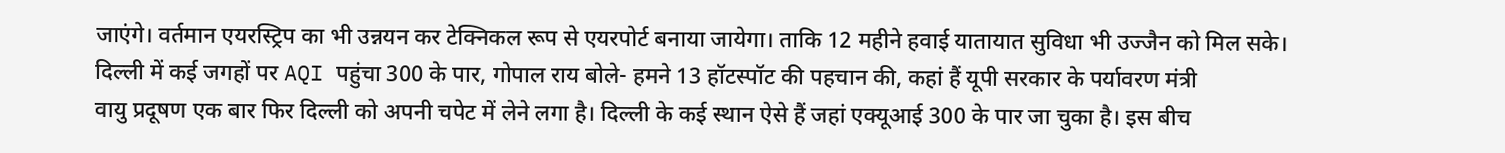जाएंगे। वर्तमान एयरस्ट्रिप का भी उन्नयन कर टेक्निकल रूप से एयरपोर्ट बनाया जायेगा। ताकि 12 महीने हवाई यातायात सुविधा भी उज्जैन को मिल सके।
दिल्ली में कई जगहों पर AQI पहुंचा 300 के पार, गोपाल राय बोले- हमने 13 हॉटस्पॉट की पहचान की, कहां हैं यूपी सरकार के पर्यावरण मंत्री
वायु प्रदूषण एक बार फिर दिल्ली को अपनी चपेट में लेने लगा है। दिल्ली के कई स्थान ऐसे हैं जहां एक्यूआई 300 के पार जा चुका है। इस बीच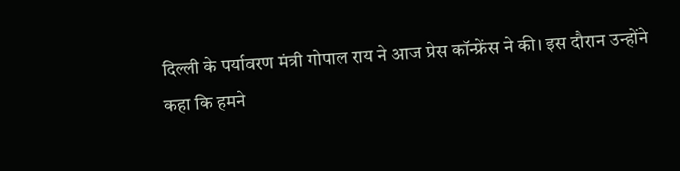दिल्ली के पर्यावरण मंत्री गोपाल राय ने आज प्रेस कॉन्फ्रेंस ने की। इस दौरान उन्होंने कहा कि हमने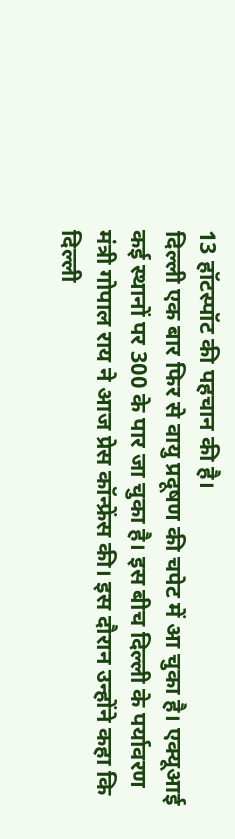13 हॉटस्पॉट की पहचान की है।
दिल्ली एक बार फिर से वायु प्रदूषण की चपेट में आ चुका है। एक्यूआई कई स्थानों पर 300 के पार जा चुका है। इस बीच दिल्ली के पर्यावरण मंत्री गोपाल राय ने आज प्रेस कॉन्फ्रेंस की। इस दौरान उन्होंने कहा कि दिल्ली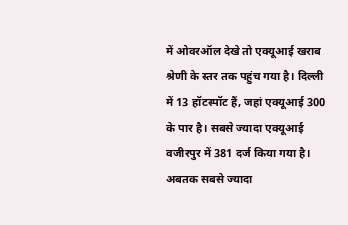में ओवरऑल देखे तो एक्यूआई खराब श्रेणी के स्तर तक पहुंच गया है। दिल्ली में 13 हॉटस्पॉट हैं, जहां एक्यूआई 300 के पार है। सबसे ज्यादा एक्यूआई वजीरपुर में 381 दर्ज किया गया है। अबतक सबसे ज्यादा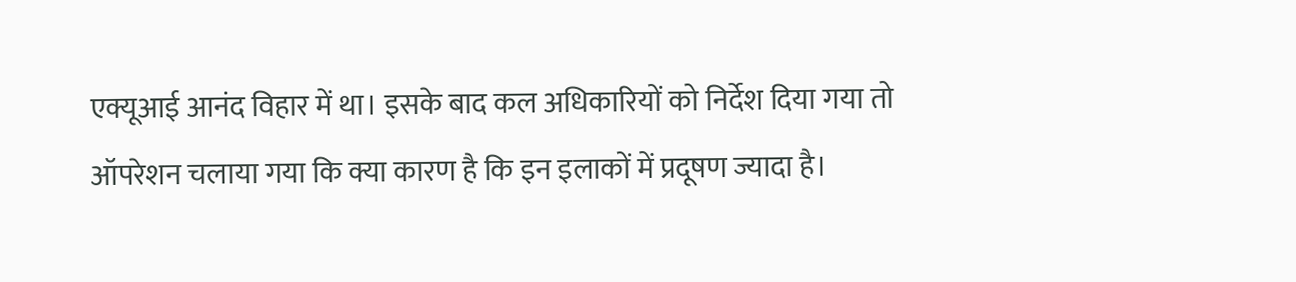एक्यूआई आनंद विहार में था। इसके बाद कल अधिकारियों को निर्देश दिया गया तो ऑपरेशन चलाया गया कि क्या कारण है कि इन इलाकों में प्रदूषण ज्यादा है।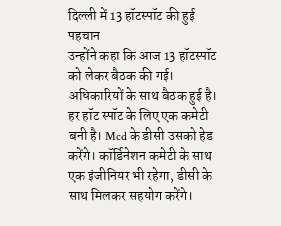दिल्ली में 13 हॉटस्पॉट की हुई पहचान
उन्होंने कहा कि आज 13 हॉटस्पॉट को लेकर बैठक की गई। अधिकारियों के साथ बैठक हुई है। हर हॉट स्पॉट के लिए एक कमेटी बनी है। Mcd के डीसी उसको हेड करेंगे। कॉर्डिनेशन कमेटी के साथ एक इंजीनियर भी रहेगा, डीसी के साथ मिलकर सहयोग करेंगे।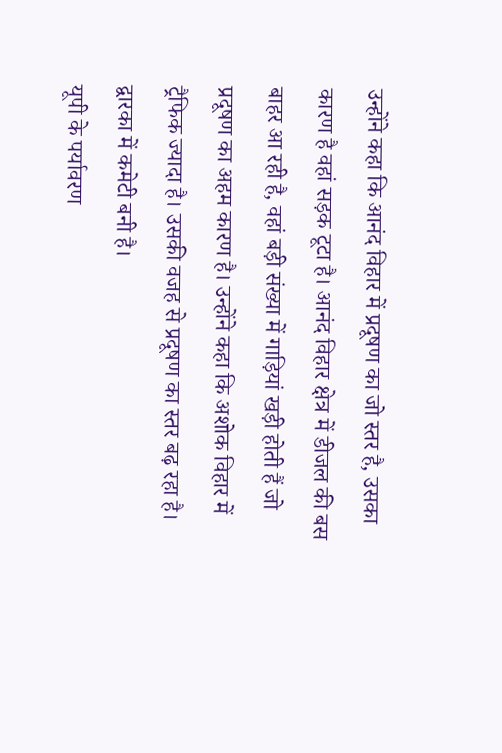उन्होंने कहा कि आनंद विहार में प्रदूषण का जो स्तर है, उसका कारण है वहां सड़क टूटा है। आनंद विहार क्षेत्र में डीजल की बस बाहर आ रही है, वहां बड़ी संख्या में गाड़ियां खड़ी होती हैं जो प्रदूषण का अहम कारण है। उन्होंने कहा कि अशोक विहार में ट्रैफिक ज्यादा है। उसकी वजह से प्रदूषण का स्तर बढ़ रहा है। द्वारका में कमेटी बनी है।
यूपी के पर्यावरण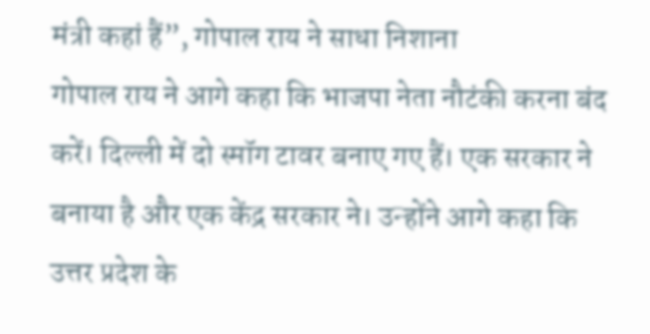मंत्री कहां हैं”, गोपाल राय ने साधा निशाना
गोपाल राय ने आगे कहा कि भाजपा नेता नौटंकी करना बंद करें। दिल्ली में दो स्मॉग टावर बनाए गए हैं। एक सरकार ने बनाया है और एक केंद्र सरकार ने। उन्होंने आगे कहा कि उत्तर प्रदेश के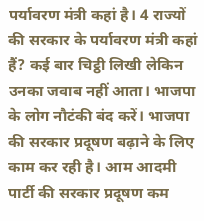पर्यावरण मंत्री कहां है। 4 राज्यों की सरकार के पर्यावरण मंत्री कहां हैं? कई बार चिट्ठी लिखी लेकिन उनका जवाब नहीं आता। भाजपा के लोग नौटंकी बंद करें। भाजपा की सरकार प्रदूषण बढ़ाने के लिए काम कर रही है। आम आदमी पार्टी की सरकार प्रदूषण कम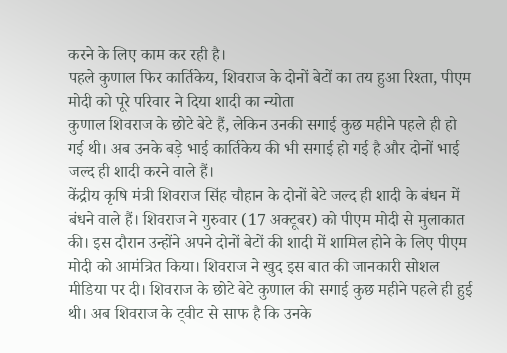करने के लिए काम कर रही है।
पहले कुणाल फिर कार्तिकेय, शिवराज के दोनों बेटों का तय हुआ रिश्ता, पीएम मोदी को पूरे परिवार ने दिया शादी का न्योता
कुणाल शिवराज के छोटे बेटे हैं, लेकिन उनकी सगाई कुछ महीने पहले ही हो गई थी। अब उनके बड़े भाई कार्तिकेय की भी सगाई हो गई है और दोनों भाई जल्द ही शादी करने वाले हैं।
केंद्रीय कृषि मंत्री शिवराज सिंह चौहान के दोनों बेटे जल्द ही शादी के बंधन में बंधने वाले हैं। शिवराज ने गुरुवार (17 अक्टूबर) को पीएम मोदी से मुलाकात की। इस दौरान उन्होंने अपने दोनों बेटों की शादी में शामिल होने के लिए पीएम मोदी को आमंत्रित किया। शिवराज ने खुद इस बात की जानकारी सोशल मीडिया पर दी। शिवराज के छोटे बेटे कुणाल की सगाई कुछ महीने पहले ही हुई थी। अब शिवराज के ट्वीट से साफ है कि उनके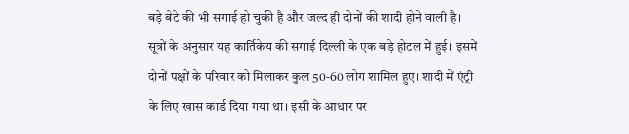बड़े बेटे की भी सगाई हो चुकी है और जल्द ही दोनों की शादी होने वाली है।
सूत्रों के अनुसार यह कार्तिकेय की सगाई दिल्ली के एक बड़े होटल में हुई। इसमें दोनों पक्षों के परिवार को मिलाकर कुल 50-60 लोग शामिल हुए। शादी में एंट्री के लिए खास कार्ड दिया गया था। इसी के आधार पर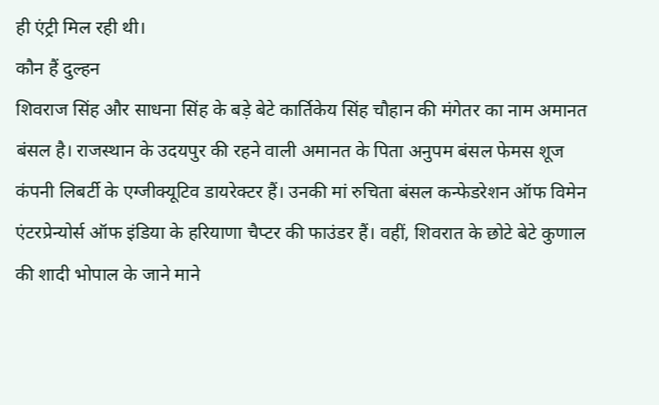ही एंट्री मिल रही थी।
कौन हैं दुल्हन
शिवराज सिंह और साधना सिंह के बड़े बेटे कार्तिकेय सिंह चौहान की मंगेतर का नाम अमानत बंसल है। राजस्थान के उदयपुर की रहने वाली अमानत के पिता अनुपम बंसल फेमस शूज कंपनी लिबर्टी के एग्जीक्यूटिव डायरेक्टर हैं। उनकी मां रुचिता बंसल कन्फेडरेशन ऑफ विमेन एंटरप्रेन्योर्स ऑफ इंडिया के हरियाणा चैप्टर की फाउंडर हैं। वहीं, शिवरात के छोटे बेटे कुणाल की शादी भोपाल के जाने माने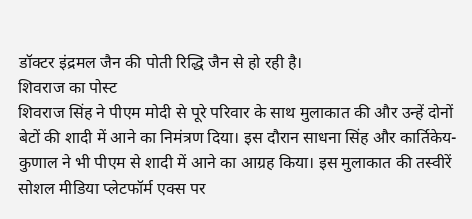डॉक्टर इंद्रमल जैन की पोती रिद्धि जैन से हो रही है।
शिवराज का पोस्ट
शिवराज सिंह ने पीएम मोदी से पूरे परिवार के साथ मुलाकात की और उन्हें दोनों बेटों की शादी में आने का निमंत्रण दिया। इस दौरान साधना सिंह और कार्तिकेय-कुणाल ने भी पीएम से शादी में आने का आग्रह किया। इस मुलाकात की तस्वीरें सोशल मीडिया प्लेटफॉर्म एक्स पर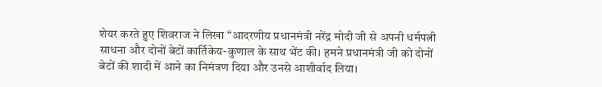शेयर करते हुए शिवराज ने लिखा “आदरणीय प्रधानमंत्री नरेंद्र मोदी जी से अपनी धर्मपत्नी साधना और दोनों बेटों कार्तिकेय-कुणाल के साथ भेंट की। हमने प्रधानमंत्री जी को दोनों बेटों की शादी में आने का निमंत्रण दिया और उनसे आशीर्वाद लिया।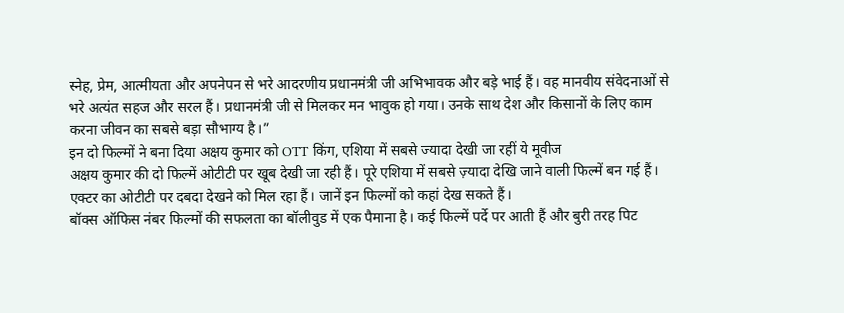स्नेह, प्रेम, आत्मीयता और अपनेपन से भरे आदरणीय प्रधानमंत्री जी अभिभावक और बड़े भाई हैं। वह मानवीय संवेदनाओं से भरे अत्यंत सहज और सरल हैं। प्रधानमंत्री जी से मिलकर मन भावुक हो गया। उनके साथ देश और किसानों के लिए काम करना जीवन का सबसे बड़ा सौभाग्य है।”
इन दो फिल्मों ने बना दिया अक्षय कुमार को OTT किंग, एशिया में सबसे ज्यादा देखी जा रहीं ये मूवीज
अक्षय कुमार की दो फिल्में ओटीटी पर खूब देखी जा रही हैं। पूरे एशिया में सबसे ज़्यादा देखि जाने वाली फिल्में बन गई हैं। एक्टर का ओटीटी पर दबदा देखने को मिल रहा हैं। जानें इन फिल्मों को कहां देख सकते हैं।
बॉक्स ऑफिस नंबर फिल्मों की सफलता का बॉलीवुड में एक पैमाना है। कई फिल्में पर्दे पर आती हैं और बुरी तरह पिट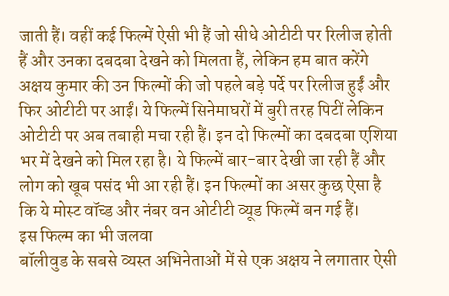जाती हैं। वहीं कई फिल्में ऐसी भी हैं जो सीधे ओटीटी पर रिलीज होती हैं और उनका दबदबा देखने को मिलता हैं, लेकिन हम बात करेंगे अक्षय कुमार की उन फिल्मों की जो पहले बड़े पर्दे पर रिलीज हुईं और फिर ओटीटी पर आईं। ये फिल्में सिनेमाघरों में बुरी तरह पिटीं लेकिन ओटीटी पर अब तबाही मचा रही हैं। इन दो फिल्मों का दबदबा एशिया भर में देखने को मिल रहा है। ये फिल्में बार-बार देखी जा रही हैं और लोग को खूब पसंद भी आ रही हैं। इन फिल्मों का असर कुछ ऐसा है कि ये मोस्ट वॉच्ड और नंबर वन ओटीटी व्यूड फिल्में बन गई हैं।
इस फिल्म का भी जलवा
बॉलीवुड के सबसे व्यस्त अभिनेताओं में से एक अक्षय ने लगातार ऐसी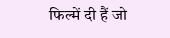फिल्में दी हैं जो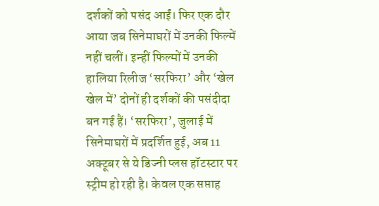दर्शकों को पसंद आईं। फिर एक दौर आया जब सिनेमाघरों में उनकी फिल्में नहीं चलीं। इन्हीं फिल्मों में उनकी हालिया रिलीज ‘सरफिरा’ और ‘खेल खेल में’ दोनों ही दर्शकों की पसंदीदा बन गई हैं। ‘सरफिरा’, जुलाई में सिनेमाघरों में प्रदर्शित हुई, अब 11 अक्टूबर से ये डिज्नी प्लस हॉटस्टार पर स्ट्रीम हो रही है। केवल एक सप्ताह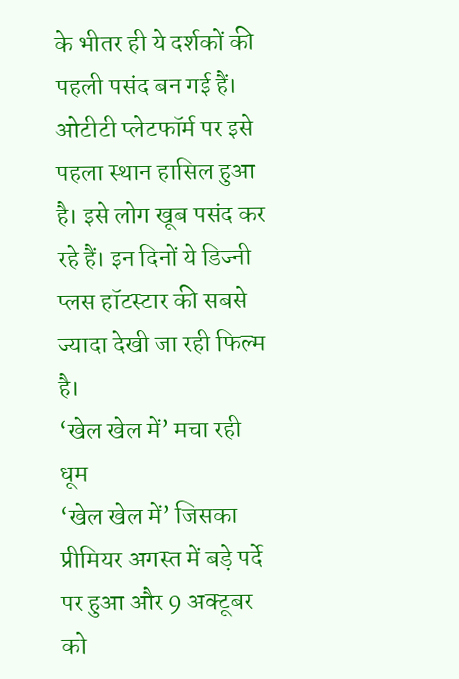के भीतर ही ये दर्शकों की पहली पसंद बन गई हैं। ओटीटी प्लेटफॉर्म पर इसे पहला स्थान हासिल हुआ है। इसे लोग खूब पसंद कर रहे हैं। इन दिनों ये डिज्नी प्लस हॉटस्टार की सबसे ज्यादा देखी जा रही फिल्म है।
‘खेल खेल में’ मचा रही धूम
‘खेल खेल में’ जिसका प्रीमियर अगस्त में बड़े पर्दे पर हुआ और 9 अक्टूबर को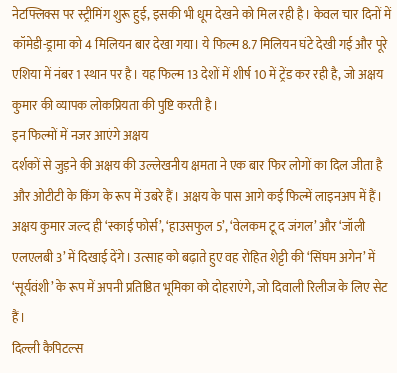नेटफ्लिक्स पर स्ट्रीमिंग शुरू हुई, इसकी भी धूम देखने को मिल रही है। केवल चार दिनों में कॉमेडी-ड्रामा को 4 मिलियन बार देखा गया। ये फिल्म 8.7 मिलियन घंटे देखी गई और पूरे एशिया में नंबर 1 स्थान पर है। यह फिल्म 13 देशों में शीर्ष 10 में ट्रेंड कर रही है, जो अक्षय कुमार की व्यापक लोकप्रियता की पुष्टि करती है।
इन फिल्मों में नजर आएंगे अक्षय
दर्शकों से जुड़ने की अक्षय की उल्लेखनीय क्षमता ने एक बार फिर लोगों का दिल जीता है और ओटीटी के किंग के रूप में उबरे हैं। अक्षय के पास आगे कई फिल्में लाइनअप में हैं। अक्षय कुमार जल्द ही ‘स्काई फोर्स’, ‘हाउसफुल 5’, ‘वेलकम टू द जंगल’ और ‘जॉली एलएलबी 3’ में दिखाई देंगे। उत्साह को बढ़ाते हुए वह रोहित शेट्टी की ‘सिंघम अगेन’ में ‘सूर्यवंशी’ के रूप में अपनी प्रतिष्ठित भूमिका को दोहराएंगे, जो दिवाली रिलीज के लिए सेट हैं।
दिल्ली कैपिटल्स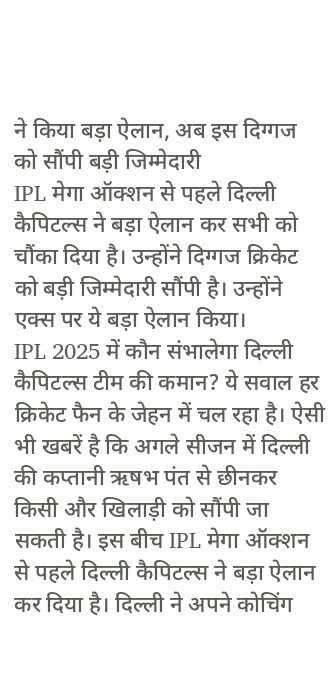ने किया बड़ा ऐलान, अब इस दिग्गज को सौंपी बड़ी जिम्मेदारी
IPL मेगा ऑक्शन से पहले दिल्ली कैपिटल्स ने बड़ा ऐलान कर सभी को चौंका दिया है। उन्होंने दिग्गज क्रिकेट को बड़ी जिम्मेदारी सौंपी है। उन्होंने एक्स पर ये बड़ा ऐलान किया।
IPL 2025 में कौन संभालेगा दिल्ली कैपिटल्स टीम की कमान? ये सवाल हर क्रिकेट फैन के जेहन में चल रहा है। ऐसी भी खबरें है कि अगले सीजन में दिल्ली की कप्तानी ऋषभ पंत से छीनकर किसी और खिलाड़ी को सौंपी जा सकती है। इस बीच IPL मेगा ऑक्शन से पहले दिल्ली कैपिटल्स ने बड़ा ऐलान कर दिया है। दिल्ली ने अपने कोचिंग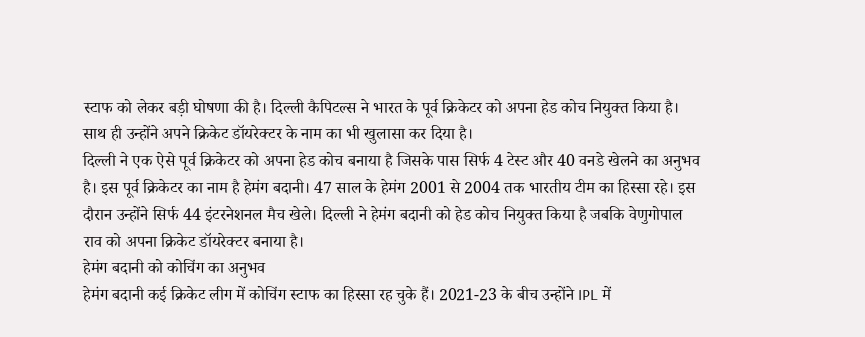स्टाफ को लेकर बड़ी घोषणा की है। दिल्ली कैपिटल्स ने भारत के पूर्व क्रिकेटर को अपना हेड कोच नियुक्त किया है। साथ ही उन्होंने अपने क्रिकेट डॉयरेक्टर के नाम का भी खुलासा कर दिया है।
दिल्ली ने एक ऐसे पूर्व क्रिकेटर को अपना हेड कोच बनाया है जिसके पास सिर्फ 4 टेस्ट और 40 वनडे खेलने का अनुभव है। इस पूर्व क्रिकेटर का नाम है हेमंग बदानी। 47 साल के हेमंग 2001 से 2004 तक भारतीय टीम का हिस्सा रहे। इस दौरान उन्होंने सिर्फ 44 इंटरनेशनल मैच खेले। दिल्ली ने हेमंग बदानी को हेड कोच नियुक्त किया है जबकि वेणुगोपाल राव को अपना क्रिकेट डॉयरेक्टर बनाया है।
हेमंग बदानी को कोचिंग का अनुभव
हेमंग बदानी कई क्रिकेट लीग में कोचिंग स्टाफ का हिस्सा रह चुके हैं। 2021-23 के बीच उन्होंने IPL में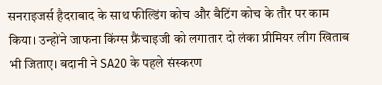सनराइजर्स हैदराबाद के साथ फील्डिंग कोच और बैटिंग कोच के तौर पर काम किया। उन्होंने जाफना किंग्स फ्रैंचाइजी को लगातार दो लंका प्रीमियर लीग खिताब भी जिताए। बदानी ने SA20 के पहले संस्करण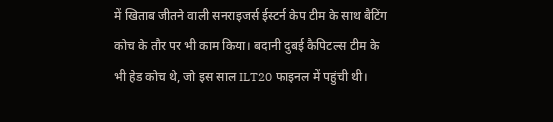में खिताब जीतने वाली सनराइजर्स ईस्टर्न केप टीम के साथ बैटिंग कोच के तौर पर भी काम किया। बदानी दुबई कैपिटल्स टीम के भी हेड कोच थे, जो इस साल ILT20 फाइनल में पहुंची थी।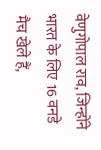वेणुगोपाल राव, जिन्होंने भारत के लिए 16 वनडे मैच खेले हैं,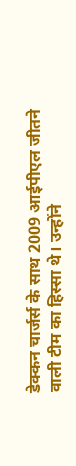डेक्कन चार्जर्स के साथ 2009 आईपीएल जीतने वाली टीम का हिस्सा थे। उन्होंने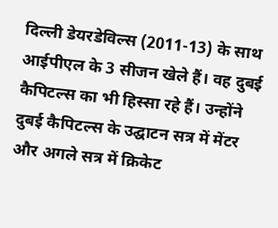दिल्ली डेयरडेविल्स (2011-13) के साथ आईपीएल के 3 सीजन खेले हैं। वह दुबई कैपिटल्स का भी हिस्सा रहे हैं। उन्होंने दुबई कैपिटल्स के उद्घाटन सत्र में मेंटर और अगले सत्र में क्रिकेट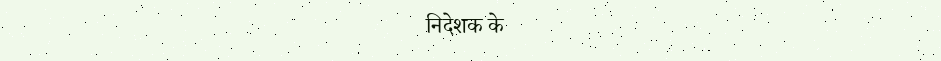निदेशक के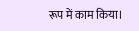रूप में काम किया।